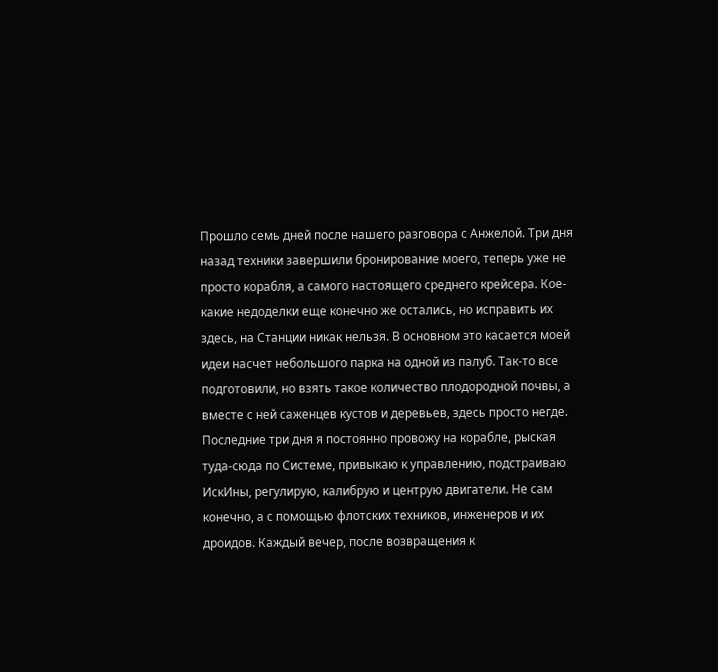Прошло семь дней после нашего разговора с Анжелой. Три дня назад техники завершили бронирование моего, теперь уже не просто корабля, а самого настоящего среднего крейсера. Кое-какие недоделки еще конечно же остались, но исправить их здесь, на Станции никак нельзя. В основном это касается моей идеи насчет небольшого парка на одной из палуб. Так-то все подготовили, но взять такое количество плодородной почвы, а вместе с ней саженцев кустов и деревьев, здесь просто негде. Последние три дня я постоянно провожу на корабле, рыская туда-сюда по Системе, привыкаю к управлению, подстраиваю ИскИны, регулирую, калибрую и центрую двигатели. Не сам конечно, а с помощью флотских техников, инженеров и их дроидов. Каждый вечер, после возвращения к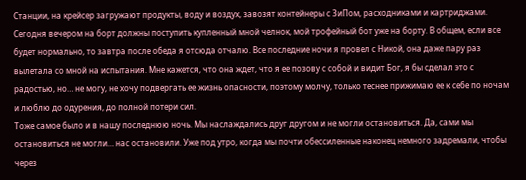Станции, на крейсер загружают продукты, воду и воздух, завозят контейнеры с ЗиПом, расходниками и картриджами. Сегодня вечером на борт должны поступить купленный мной челнок, мой трофейный бот уже на борту. В общем, если все будет нормально, то завтра после обеда я отсюда отчалю. Все последние ночи я провел с Никой, она даже пару раз вылетала со мной на испытания. Мне кажется, что она ждет, что я ее позову с собой и видит Бог, я бы сделал это с радостью, но… не могу, не хочу подвергать ее жизнь опасности, поэтому молчу, только теснее прижимаю ее к себе по ночам и люблю до одурения, до полной потери сил.
Тоже самое было и в нашу последнюю ночь. Мы наслаждались друг другом и не могли остановиться. Да, сами мы остановиться не могли… нас остановили. Уже под утро, когда мы почти обессиленные наконец немного задремали, чтобы через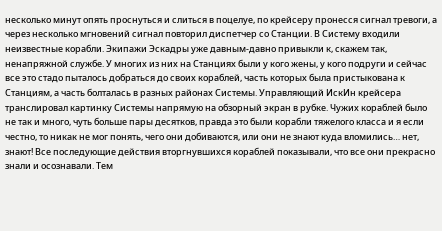несколько минут опять проснуться и слиться в поцелуе, по крейсеру пронесся сигнал тревоги, а через несколько мгновений сигнал повторил диспетчер со Станции. В Систему входили неизвестные корабли. Экипажи Эскадры уже давным-давно привыкли к, скажем так, ненапряжной службе. У многих из них на Станциях были у кого жены, у кого подруги и сейчас все это стадо пыталось добраться до своих кораблей, часть которых была пристыкована к Станциям, а часть болталась в разных районах Системы. Управляющий ИскИн крейсера транслировал картинку Системы напрямую на обзорный экран в рубке. Чужих кораблей было не так и много, чуть больше пары десятков, правда это были корабли тяжелого класса и я если честно, то никак не мог понять, чего они добиваются, или они не знают куда вломились… нет, знают! Все последующие действия вторгнувшихся кораблей показывали, что все они прекрасно знали и осознавали. Тем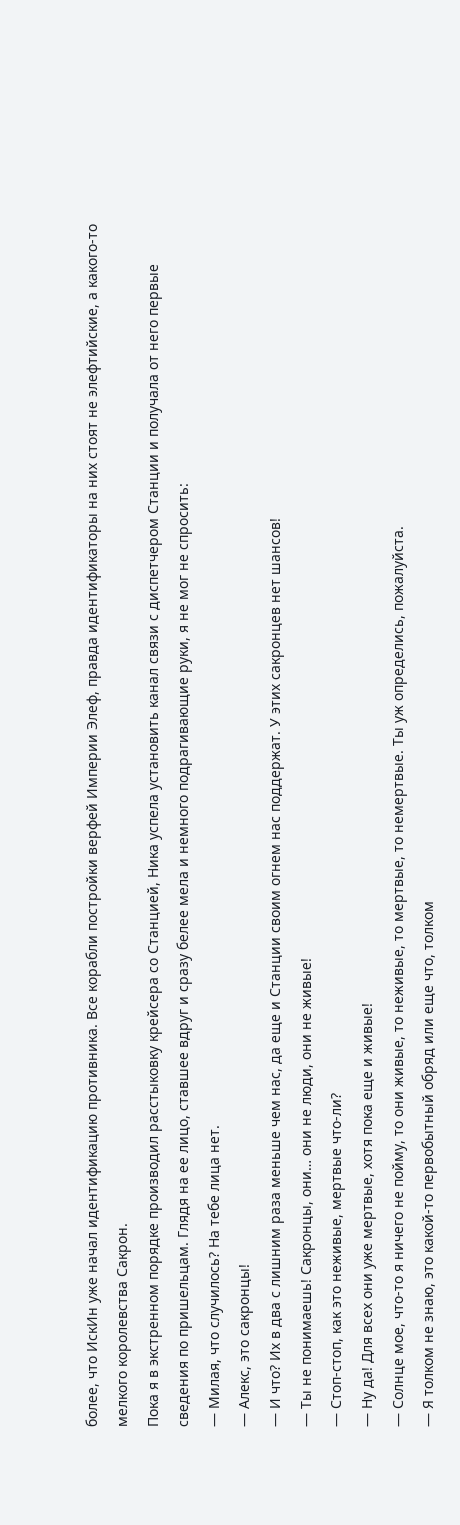более, что ИскИн уже начал идентификацию противника. Все корабли постройки верфей Империи Элеф, правда идентификаторы на них стоят не элефтийские, а какого-то мелкого королевства Сакрон.
Пока я в экстренном порядке производил расстыковку крейсера со Станцией, Ника успела установить канал связи с диспетчером Станции и получала от него первые сведения по пришельцам. Глядя на ее лицо, ставшее вдруг и сразу белее мела и немного подрагивающие руки, я не мог не спросить:
— Милая, что случилось? На тебе лица нет.
— Алекс, это сакронцы!
— И что? Их в два с лишним раза меньше чем нас, да еще и Станции своим огнем нас поддержат. У этих сакронцев нет шансов!
— Ты не понимаешь! Сакронцы, они… они не люди, они не живые!
— Стоп-стоп, как это неживые, мертвые что-ли?
— Ну да! Для всех они уже мертвые, хотя пока еще и живые!
— Солнце мое, что-то я ничего не пойму, то они живые, то неживые, то мертвые, то немертвые. Ты уж определись, пожалуйста.
— Я толком не знаю, это какой-то первобытный обряд или еще что, толком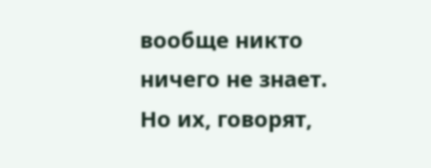вообще никто ничего не знает. Но их, говорят,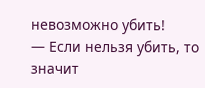невозможно убить!
— Если нельзя убить, то значит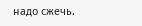надо сжечь.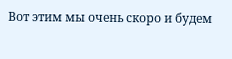Вот этим мы очень скоро и будем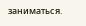заниматься.